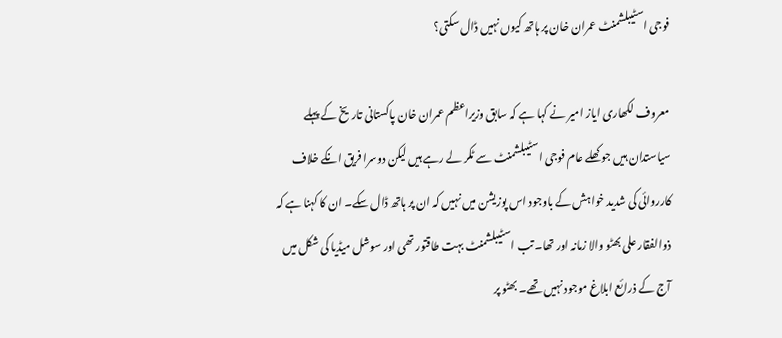فوجی اسٹیبلشمنٹ عمران خان پر ہاتھ کیوں نہیں ڈال سکتی؟

معروف لکھاری ایاز امیر نے کہا ہے کہ سابق وزیراعظم عمران خان پاکستانی تاریخ کے پہلے سیاستدان ہیں جو کھلے عام فوجی اسٹیبلشمنٹ سے ٹکر لے رہے ہیں لیکن دوسرا فریق انکے خلاف کارروائی کی شدید خواہش کے باوجود اس پوزیشن میں نہیں کہ ان پر ہاتھ ڈال سکے۔ ان کا کہنا ہے کہ ذوالفقار علی بھٹو والا زمانہ اور تھا۔ تب اسٹیبلشمنٹ بہت طاقتور تھی اور سوشل میڈیا کی شکل میں آج کے ذرائع ابلاغ موجود نہیں تھے۔ بھٹو پر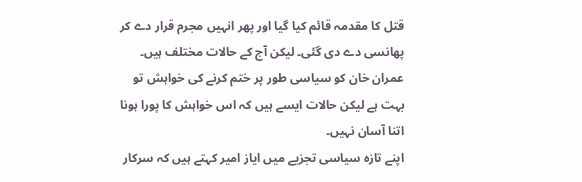قتل کا مقدمہ قائم کیا گیا اور پھر انہیں مجرم قرار دے کر پھانسی دے دی گئی۔ لیکن آج کے حالات مختلف ہیں۔ عمران خان کو سیاسی طور پر ختم کرنے کی خواہش تو بہت ہے لیکن حالات ایسے ہیں کہ اس خواہش کا پورا ہونا اتنا آسان نہیں۔
اپنے تازہ سیاسی تجزیے میں ایاز امیر کہتے ہیں کہ سرکار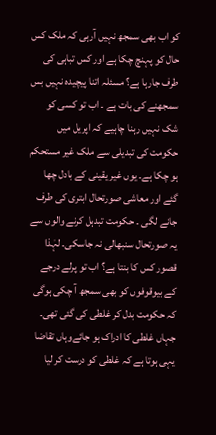کو اب بھی سمجھ نہیں آرہی کہ ملک کس حال کو پہنچ چکا ہے اور کس تباہی کی طرف جارہا ہے؟ مسئلہ اتنا پیچیدہ نہیں بس سمجھنے کی بات ہے ۔ اب تو کسی کو شک نہیں رہنا چاہیے کہ اپریل میں حکومت کی تبدیلی سے ملک غیر مستحکم ہو چکا ہے۔ یوں غیر یقینی کے بادل چھا گئے اور معاشی صورتحال ابتری کی طرف جانے لگی ۔ حکومت تبدہل کرنے والوں سے یہ صورتحال سنبھالی نہ جاسکی۔ لہٰذا قصور کس کا بنتا ہے؟ اب تو پرلے درجے کے بیوقوفوں کو بھی سمجھ آ چکی ہوگی کہ حکومت بدل کر غلطی کی گئی تھی۔ جہاں غلطی کا ادراک ہو جائےوہاں تقاضا یہی ہوتا ہے کہ غلطی کو درست کر لیا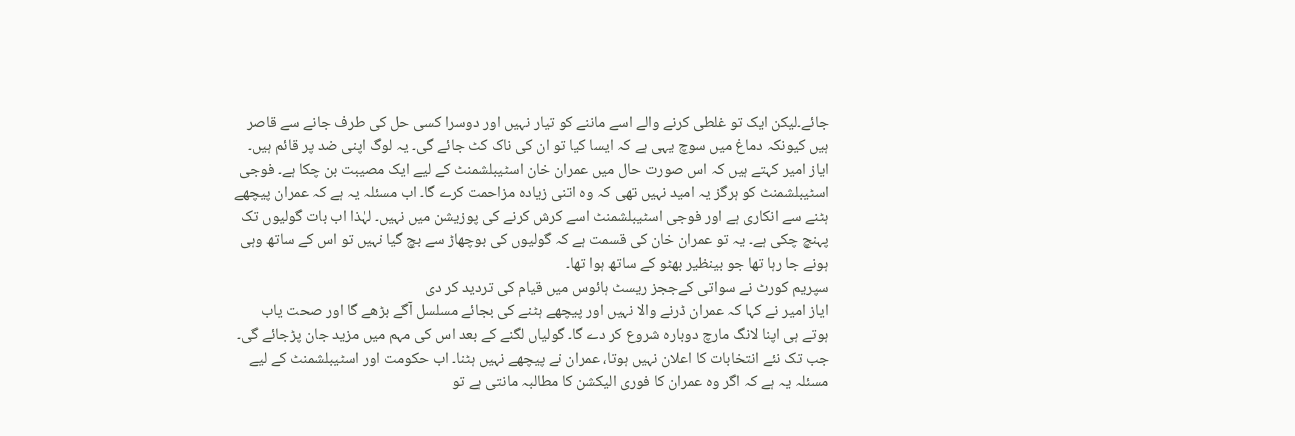جائے۔لیکن ایک تو غلطی کرنے والے اسے ماننے کو تیار نہیں اور دوسرا کسی حل کی طرف جانے سے قاصر ہیں کیونکہ دماغ میں سوچ یہی ہے کہ ایسا کیا تو ان کی ناک کٹ جائے گی۔ یہ لوگ اپنی ضد پر قائم ہیں۔
ایاز امیر کہتے ہیں کہ اس صورت حال میں عمران خان اسٹیبلشمنٹ کے لیے ایک مصیبت بن چکا ہے۔ فوجی اسٹیبلشمنٹ کو ہرگز یہ امید نہیں تھی کہ وہ اتنی زیادہ مزاحمت کرے گا۔ اب مسئلہ یہ ہے کہ عمران پیچھے ہٹنے سے انکاری ہے اور فوجی اسٹیبلشمنٹ اسے کرش کرنے کی پوزیشن میں نہیں۔ لہٰذا اب بات گولیوں تک پہنچ چکی ہے۔ یہ تو عمران خان کی قسمت ہے کہ گولیوں کی بوچھاڑ سے بچ گیا نہیں تو اس کے ساتھ وہی ہونے جا رہا تھا جو بینظیر بھٹو کے ساتھ ہوا تھا۔
سپریم کورٹ نے سواتی کےججز ریسٹ ہائوس میں قیام کی تردید کر دی
ایاز امیر نے کہا کہ عمران ڈرنے والا نہیں اور پیچھے ہٹنے کی بجائے مسلسل آگے بڑھے گا اور صحت یاب ہوتے ہی اپنا لانگ مارچ دوبارہ شروع کر دے گا۔ گولیاں لگنے کے بعد اس کی مہم میں مزید جان پڑجائے گی۔ جب تک نئے انتخابات کا اعلان نہیں ہوتا، عمران نے پیچھے نہیں ہٹنا۔ اب حکومت اور اسٹیبلشمنٹ کے لیے مسئلہ یہ ہے کہ اگر وہ عمران کا فوری الیکشن کا مطالبہ مانتی ہے تو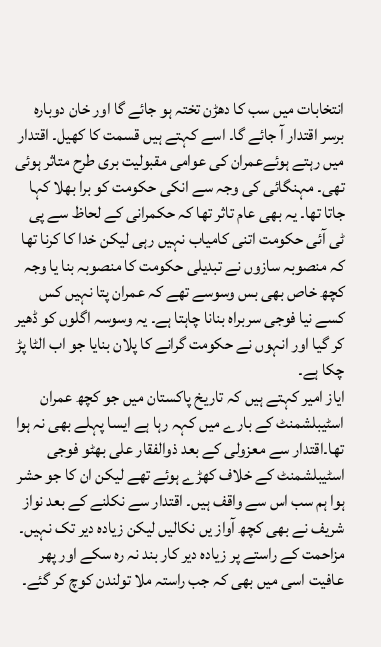انتخابات میں سب کا دھڑن تختہ ہو جائے گا اور خان دوبارہ برسر اقتدار آ جائے گا۔ اسے کہتے ہیں قسمت کا کھیل۔ اقتدار میں رہتے ہوئےعمران کی عوامی مقبولیت بری طرح متاثر ہوئی تھی۔ مہنگائی کی وجہ سے انکی حکومت کو برا بھلا کہا جاتا تھا۔ یہ بھی عام تاثر تھا کہ حکمرانی کے لحاظ سے پی ٹی آئی حکومت اتنی کامیاب نہیں رہی لیکن خدا کا کرنا تھا کہ منصوبہ سازوں نے تبدیلی حکومت کا منصوبہ بنا یا وجہ کچھ خاص بھی بس وسوسے تھے کہ عمران پتا نہیں کس کسے نیا فوجی سربراہ بنانا چاہتا ہے۔ یہ وسوسہ اگلوں کو ڈھیر کر گیا اور انہوں نے حکومت گرانے کا پلان بنایا جو اب الٹا پڑ چکا ہے۔
ایاز امیر کہتے ہیں کہ تاریخ پاکستان میں جو کچھ عمران اسٹیبلشمنٹ کے بارے میں کہہ رہا ہے ایسا پہلے بھی نہ ہوا تھا۔اقتدار سے معزولی کے بعد ذوالفقار علی بھٹو فوجی اسٹیبلشمنٹ کے خلاف کھڑے ہوئے تھے لیکن ان کا جو حشر ہوا ہم سب اس سے واقف ہیں۔ اقتدار سے نکلنے کے بعد نواز شریف نے بھی کچھ آواز یں نکالیں لیکن زیادہ دیر تک نہیں۔ مزاحمت کے راستے پر زیادہ دیر کار بند نہ رہ سکے اور پھر عافیت اسی میں بھی کہ جب راستہ ملا تولندن کوچ کر گئے۔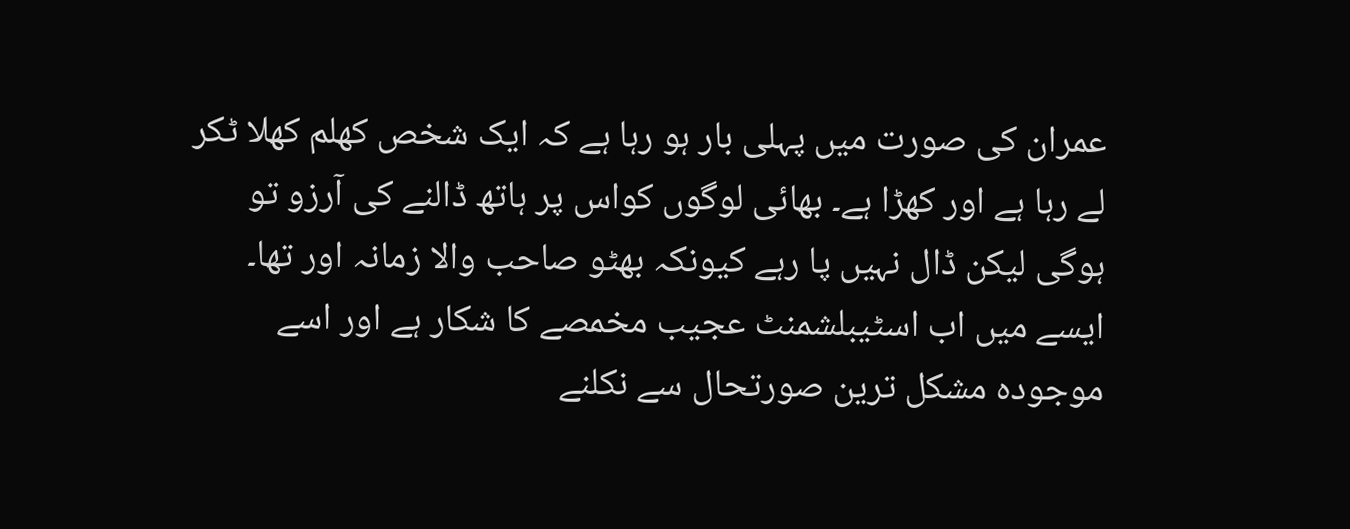عمران کی صورت میں پہلی بار ہو رہا ہے کہ ایک شخص کھلم کھلا ٹکر لے رہا ہے اور کھڑا ہے۔ بھائی لوگوں کواس پر ہاتھ ڈالنے کی آرزو تو ہوگی لیکن ڈال نہیں پا رہے کیونکہ بھٹو صاحب والا زمانہ اور تھا۔ ایسے میں اب اسٹیبلشمنٹ عجیب مخمصے کا شکار ہے اور اسے موجودہ مشکل ترین صورتحال سے نکلنے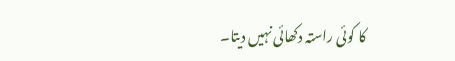کا کوئی راستہ دکھائی نہیں دیتا۔